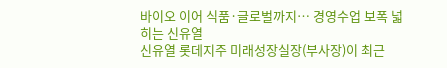바이오 이어 식품·글로벌까지… 경영수업 보폭 넓히는 신유열
신유열 롯데지주 미래성장실장(부사장)이 최근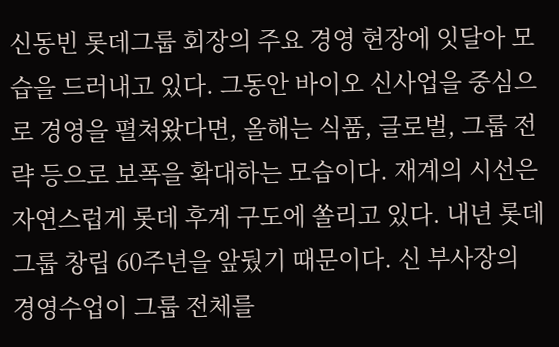신동빈 롯데그룹 회장의 주요 경영 현장에 잇달아 모습을 드러내고 있다. 그동안 바이오 신사업을 중심으로 경영을 펼쳐왔다면, 올해는 식품, 글로벌, 그룹 전략 등으로 보폭을 확대하는 모습이다. 재계의 시선은 자연스럽게 롯데 후계 구도에 쏠리고 있다. 내년 롯데그룹 창립 60주년을 앞뒀기 때문이다. 신 부사장의 경영수업이 그룹 전체를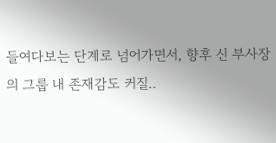들여다보는 단계로 넘어가면서, 향후 신 부사장의 그룹 내 존재감도 커질..